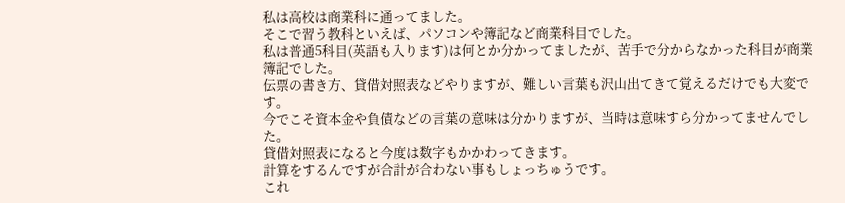私は高校は商業科に通ってました。
そこで習う教科といえば、パソコンや簿記など商業科目でした。
私は普通5科目(英語も入ります)は何とか分かってましたが、苦手で分からなかった科目が商業簿記でした。
伝票の書き方、貸借対照表などやりますが、難しい言葉も沢山出てきて覚えるだけでも大変です。
今でこそ資本金や負債などの言葉の意味は分かりますが、当時は意味すら分かってませんでした。
貸借対照表になると今度は数字もかかわってきます。
計算をするんですが合計が合わない事もしょっちゅうです。
これ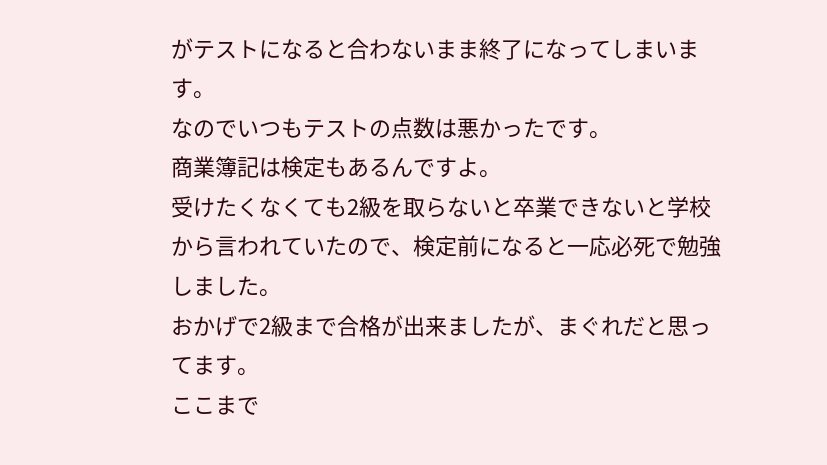がテストになると合わないまま終了になってしまいます。
なのでいつもテストの点数は悪かったです。
商業簿記は検定もあるんですよ。
受けたくなくても2級を取らないと卒業できないと学校から言われていたので、検定前になると一応必死で勉強しました。
おかげで2級まで合格が出来ましたが、まぐれだと思ってます。
ここまで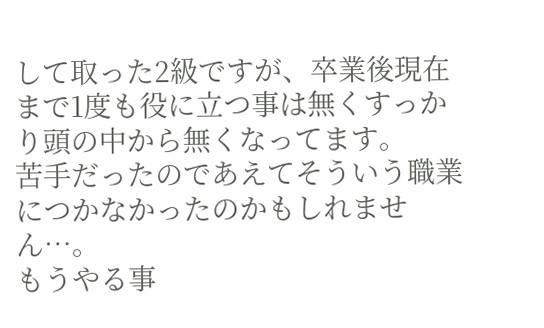して取った2級ですが、卒業後現在まで1度も役に立つ事は無くすっかり頭の中から無くなってます。
苦手だったのであえてそういう職業につかなかったのかもしれません…。
もうやる事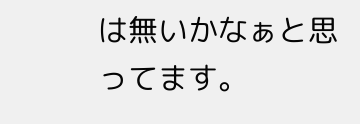は無いかなぁと思ってます。